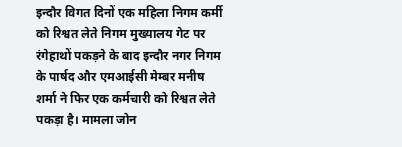इन्दौर विगत दिनों एक महिला निगम कर्मी को रिश्वत लेते निगम मुख्यालय गेट पर रंगेहाथों पकड़ने के बाद इन्दौर नगर निगम के पार्षद और एमआईसी मेम्बर मनीष शर्मा ने फिर एक कर्मचारी को रिश्वत लेते पकड़ा है। मामला जोन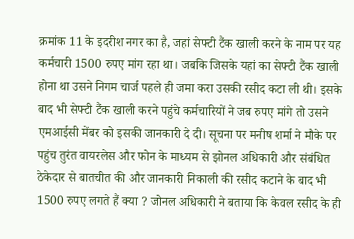क्रमांक 11 के इदरीश नगर का है, जहां सेफ्टी टैंक खाली करने के नाम पर यह कर्मचारी 1500 रुपए मांग रहा था। जबकि जिसके यहां का सेफ्टी टैंक खाली होना था उसने निगम चार्ज पहले ही जमा करा उसकी रसीद कटा ली थी। इसके बाद भी सेफ्टी टैंक खाली करने पहुंचे कर्मचारियों ने जब रुपए मांगे तो उसने एमआईसी मेंबर को इसकी जानकारी दे दी। सूचना पर मनीष शर्मा ने मौके पर पहुंच तुरंत वायरलेस और फोन के माध्यम से झोनल अधिकारी और संबंधित ठेकेदार से बातचीत की और जानकारी निकाली की रसीद कटाने के बाद भी 1500 रुपए लगते हैं क्या ? जोनल अधिकारी ने बताया कि केवल रसीद के ही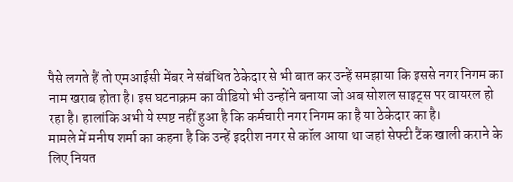पैसे लगते हैं तो एमआईसी मेंबर ने संबंधित ठेकेदार से भी बात कर उन्हें समझाया कि इससे नगर निगम का नाम खराब होता है। इस घटनाक्रम का वीडियो भी उन्होंने बनाया जो अब सोशल साइट्स पर वायरल हो रहा है। हालांकि अभी ये स्पष्ट नहीं हुआ है कि कर्मचारी नगर निगम का है या ठेकेदार का है।
मामले में मनीष शर्मा का कहना है कि उन्हें इदरीश नगर से कॉल आया था जहां सेफ्टी टैंक खाली कराने के लिए नियत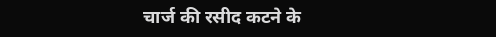चार्ज की रसीद कटने के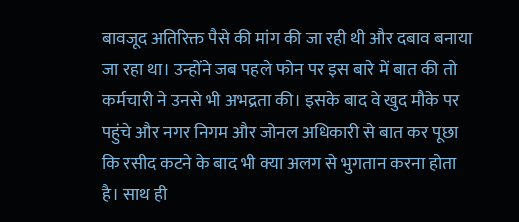बावजूद अतिरिक्त पैसे की मांग की जा रही थी और दबाव बनाया जा रहा था। उन्होंने जब पहले फोन पर इस बारे में बात की तो कर्मचारी ने उनसे भी अभद्रता की। इसके बाद वे खुद मौके पर पहुंचे और नगर निगम और जोनल अधिकारी से बात कर पूछा कि रसीद कटने के बाद भी क्या अलग से भुगतान करना होता है। साथ ही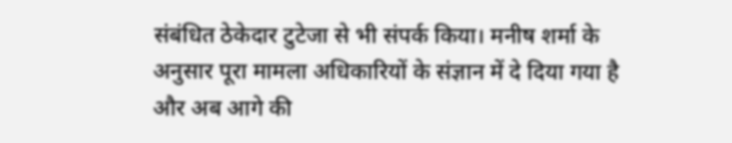संबंधित ठेकेदार टुटेजा से भी संपर्क किया। मनीष शर्मा के अनुसार पूरा मामला अधिकारियों के संज्ञान में दे दिया गया है और अब आगे की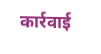कार्रवाई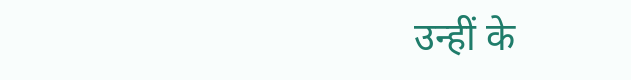उन्हीं के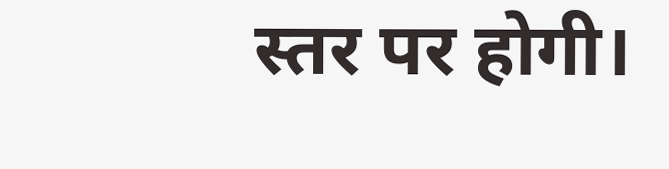स्तर पर होगी।